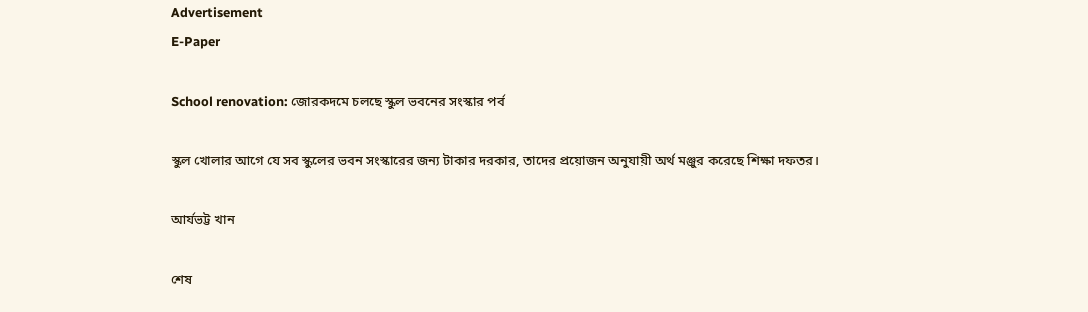Advertisement
E-Paper

School renovation: জোরকদমে চলছে স্কুল ভবনের সংস্কার পর্ব

স্কুল খোলার আগে যে সব স্কুলের ভবন সংস্কারের জন্য টাকার দরকার, তাদের প্রয়োজন অনুযায়ী অর্থ মঞ্জুর করেছে শিক্ষা দফতর।

আর্যভট্ট খান

শেষ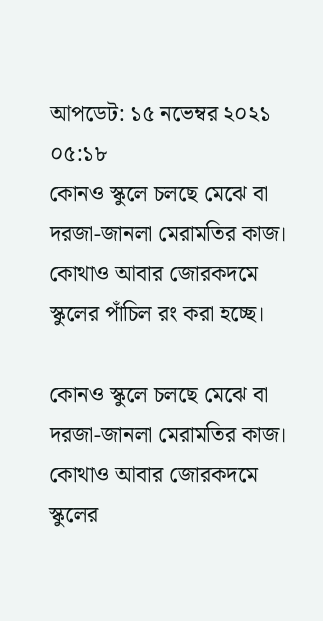আপডেট: ১৫ নভেম্বর ২০২১ ০৫:১৮
কোনও স্কুলে চলছে মেঝে বা দরজা-জানলা মেরামতির কাজ। কোথাও আবার জোরকদমে স্কুলের পাঁচিল রং করা হচ্ছে।

কোনও স্কুলে চলছে মেঝে বা দরজা-জানলা মেরামতির কাজ। কোথাও আবার জোরকদমে স্কুলের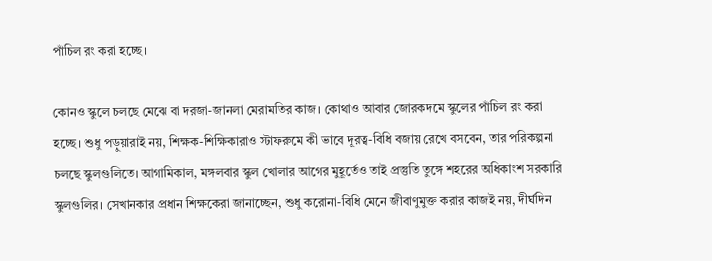পাঁচিল রং করা হচ্ছে।

কোনও স্কুলে চলছে মেঝে বা দরজা-জানলা মেরামতির কাজ। কোথাও আবার জোরকদমে স্কুলের পাঁচিল রং করা হচ্ছে। শুধু পড়ুয়ারাই নয়, শিক্ষক-শিক্ষিকারাও স্টাফরুমে কী ভাবে দূরত্ব-বিধি বজায় রেখে বসবেন, তার পরিকল্পনা চলছে স্কুলগুলিতে। আগামিকাল, মঙ্গলবার স্কুল খোলার আগের মুহূর্তেও তাই প্রস্তুতি তুঙ্গে শহরের অধিকাংশ সরকারি স্কুলগুলির। সেখানকার প্রধান শিক্ষকেরা জানাচ্ছেন, শুধু করোনা-বিধি মেনে জীবাণুমুক্ত করার কাজই নয়, দীর্ঘদিন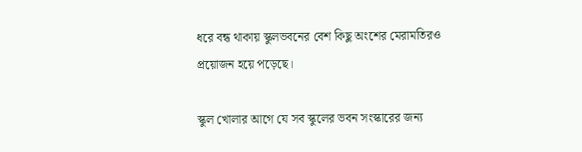ধরে বন্ধ থাকায় স্কুলভবনের বেশ কিছু অংশের মেরামতিরও প্রয়োজন হয়ে পড়েছে।

স্কুল খোলার আগে যে সব স্কুলের ভবন সংস্কারের জন্য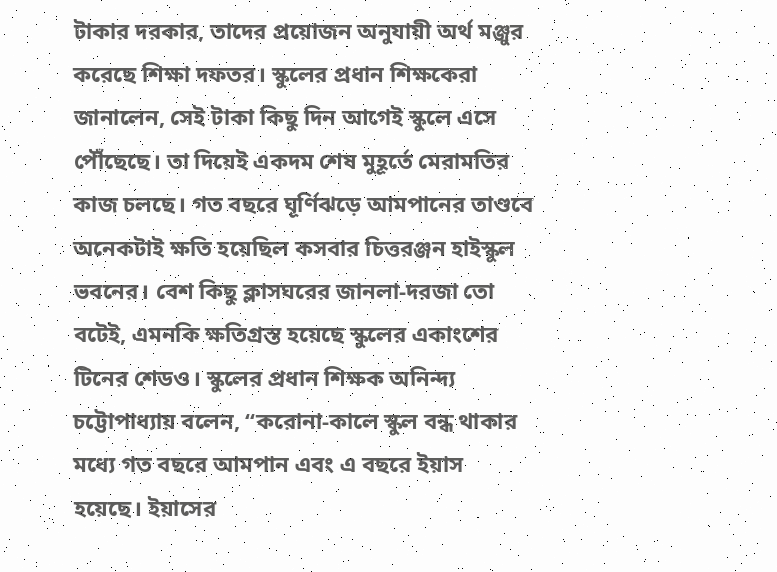টাকার দরকার, তাদের প্রয়োজন অনুযায়ী অর্থ মঞ্জুর করেছে শিক্ষা দফতর। স্কুলের প্রধান শিক্ষকেরা জানালেন, সেই টাকা কিছু দিন আগেই স্কুলে এসে পৌঁছেছে। তা দিয়েই একদম শেষ মুহূর্তে মেরামতির কাজ চলছে। গত বছরে ঘূর্ণিঝড়ে আমপানের তাণ্ডবে অনেকটাই ক্ষতি হয়েছিল কসবার চিত্তরঞ্জন হাইস্কুল ভবনের। বেশ কিছু ক্লাসঘরের জানলা-দরজা তো বটেই, এমনকি ক্ষতিগ্রস্ত হয়েছে স্কুলের একাংশের টিনের শেডও। স্কুলের প্রধান শিক্ষক অনিন্দ্য চট্টোপাধ্যায় বলেন, “করোনা-কালে স্কুল বন্ধ থাকার মধ্যে গত বছরে আমপান এবং এ বছরে ইয়াস হয়েছে। ইয়াসের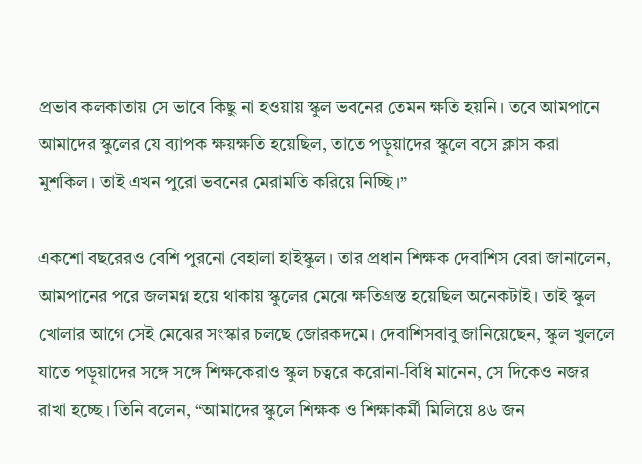প্রভাব কলকাতায় সে ভাবে কিছু না হওয়ায় স্কুল ভবনের তেমন ক্ষতি হয়নি। তবে আমপানে আমাদের স্কুলের যে ব্যাপক ক্ষয়ক্ষতি হয়েছিল, তাতে পড়ুয়াদের স্কুলে বসে ক্লাস করা মুশকিল। তাই এখন পুরো ভবনের মেরামতি করিয়ে নিচ্ছি।”

একশো বছরেরও বেশি পুরনো বেহালা হাইস্কুল। তার প্রধান শিক্ষক দেবাশিস বেরা জানালেন, আমপানের পরে জলমগ্ন হয়ে থাকায় স্কুলের মেঝে ক্ষতিগ্রস্ত হয়েছিল অনেকটাই। তাই স্কুল খোলার আগে সেই মেঝের সংস্কার চলছে জোরকদমে। দেবাশিসবাবু জানিয়েছেন, স্কুল খুললে যাতে পড়ুয়াদের সঙ্গে সঙ্গে শিক্ষকেরাও স্কুল চত্বরে করোনা-বিধি মানেন, সে দিকেও নজর রাখা হচ্ছে। তিনি বলেন, “আমাদের স্কুলে শিক্ষক ও শিক্ষাকর্মী মিলিয়ে ৪৬ জন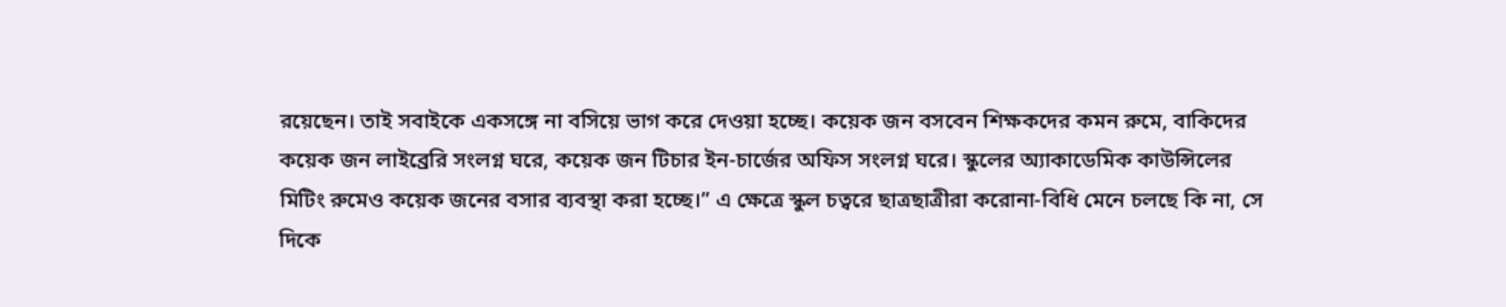রয়েছেন। তাই সবাইকে একসঙ্গে না বসিয়ে ভাগ করে দেওয়া হচ্ছে। কয়েক জন বসবেন শিক্ষকদের কমন রুমে, বাকিদের কয়েক জন লাইব্রেরি সংলগ্ন ঘরে, কয়েক জন টিচার ইন-চার্জের অফিস সংলগ্ন ঘরে। স্কুলের অ্যাকাডেমিক কাউন্সিলের মিটিং রুমেও কয়েক জনের বসার ব্যবস্থা করা হচ্ছে।” এ ক্ষেত্রে স্কুল চত্বরে ছাত্রছাত্রীরা করোনা-বিধি মেনে চলছে কি না, সে দিকে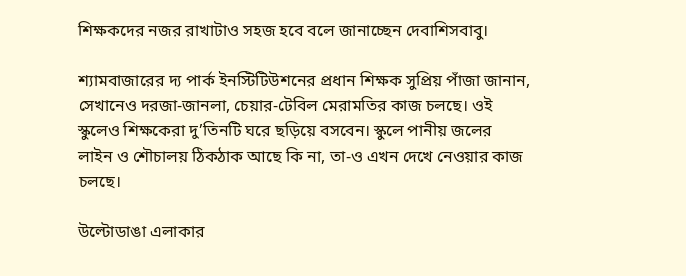শিক্ষকদের নজর রাখাটাও সহজ হবে বলে জানাচ্ছেন দেবাশিসবাবু।

শ্যামবাজারের দ্য পার্ক ইনস্টিটিউশনের প্রধান শিক্ষক সুপ্রিয় পাঁজা জানান, সেখানেও দরজা-জানলা, চেয়ার-টেবিল মেরামতির কাজ চলছে। ওই স্কুলেও শিক্ষকেরা দু’তিনটি ঘরে ছড়িয়ে বসবেন। স্কুলে পানীয় জলের লাইন ও শৌচালয় ঠিকঠাক আছে কি না, তা-ও এখন দেখে নেওয়ার কাজ চলছে।

উল্টোডাঙা এলাকার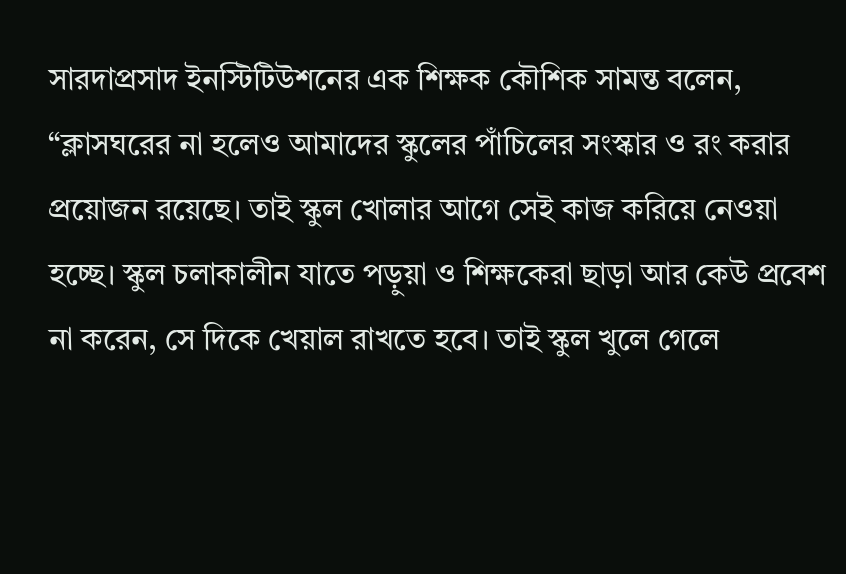সারদাপ্রসাদ ইনস্টিটিউশনের এক শিক্ষক কৌশিক সামন্ত বলেন, “ক্লাসঘরের না হলেও আমাদের স্কুলের পাঁচিলের সংস্কার ও রং করার প্রয়োজন রয়েছে। তাই স্কুল খোলার আগে সেই কাজ করিয়ে নেওয়া হচ্ছে। স্কুল চলাকালীন যাতে পড়ুয়া ও শিক্ষকেরা ছাড়া আর কেউ প্রবেশ না করেন, সে দিকে খেয়াল রাখতে হবে। তাই স্কুল খুলে গেলে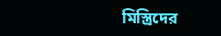মিস্ত্রিদের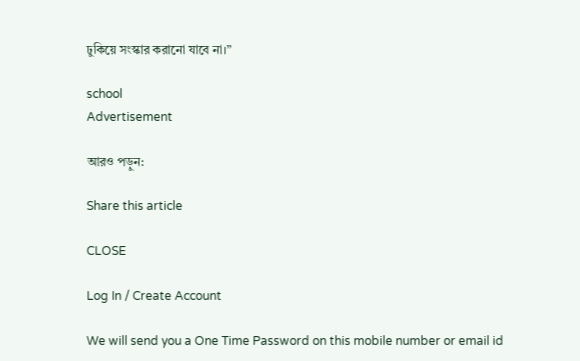ঢুকিয়ে সংস্কার করানো যাবে না।”

school
Advertisement

আরও পড়ুন:

Share this article

CLOSE

Log In / Create Account

We will send you a One Time Password on this mobile number or email id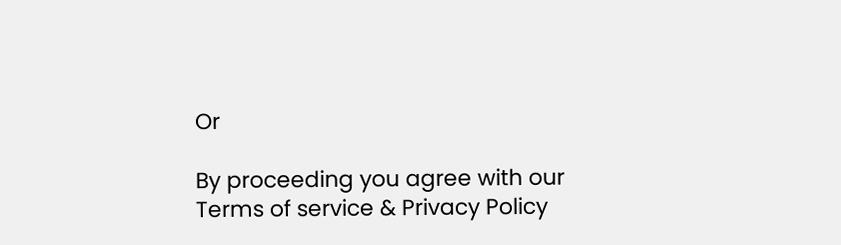Or

By proceeding you agree with our Terms of service & Privacy Policy